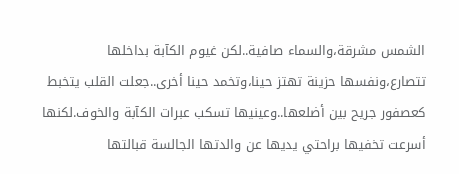الشمس مشرقة،والسماء صافية..لكن غيوم الكآبة بداخلها تتصارع،ونفسها حزينة تهتز حينا،وتخمد حينا أخرى..جعلت القلب يتخبط كعصفور جريح بين أضلعها..وعينيها تسكب عبرات الكآبة والخوف.لكنها أسرعت تخفيها براحتي يديها عن والدتها الجالسة قبالتها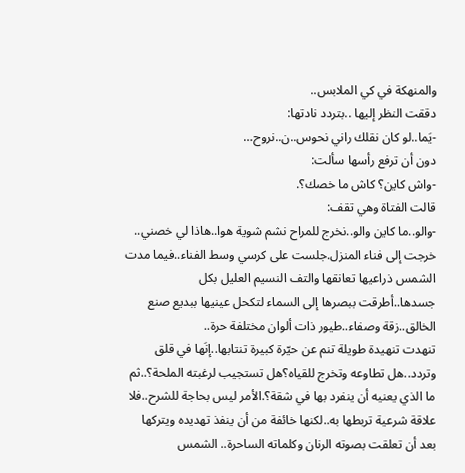والمنهكة في كي الملابس..
دققت النظر إليها ..بتردد نادتها:
-يَما..لو كان نقلك راني نحوس..ن..نروح…
دون أن ترفع رأسها سألت:
-واش كاين؟ كاش ما خصك؟.
قالت الفتاة وهي تقف:
-والو..ما كاين والو..نخرج للمراح نشم شوية هوا..هاذا لي خصني..
خرجت إلى فناء المنزل.جلست على كرسي وسط الفناء..فيما مدت الشمس ذراعيها تعانقها والتف النسيم العليل بكل جسدها..أطرقت ببصرها إلى السماء لتكحل عينيها ببديع صنع الخالق..زقة وصفاء..طيور ذات ألوان مختلفة حرة..
تنهدت تنهيدة طويلة تنم عن حيّرة كبيرة تنتابها..إنَها في قلق وتردد..هل تطاوعه وتخرج للقياه؟هل تستجيب لرغبته الملحة؟..ثم ما الذي يعنيه أن ينفرد بها في شقة؟.الأمر ليس بحاجة للشرح..فلا علاقة شرعية تربطها به..لكنها خائفة من أن ينفذ تهديده ويتركها بعد أن تعلقت بصوته الرنان وكلماته الساحرة.. الشمس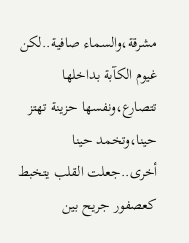مشرقة،والسماء صافية..لكن غيوم الكآبة بداخلها تتصارع،ونفسها حزينة تهتز حينا،وتخمد حينا أخرى..جعلت القلب يتخبط كعصفور جريح بين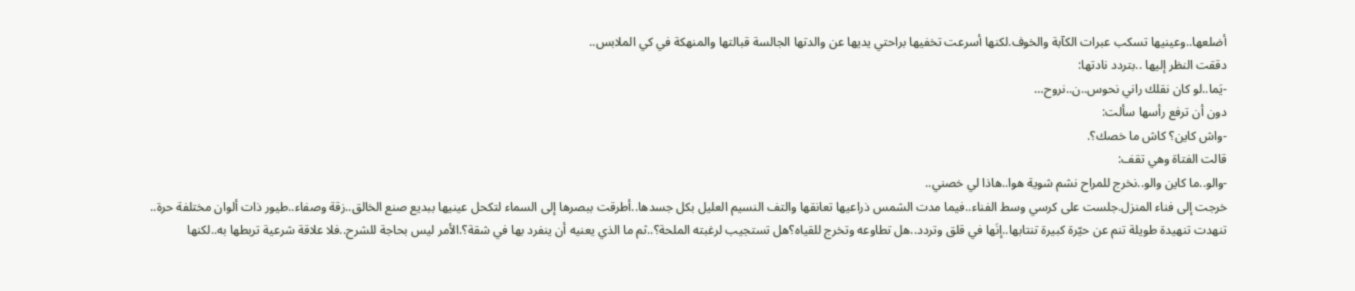أضلعها..وعينيها تسكب عبرات الكآبة والخوف.لكنها أسرعت تخفيها براحتي يديها عن والدتها الجالسة قبالتها والمنهكة في كي الملابس..
دققت النظر إليها ..بتردد نادتها:
-يَما..لو كان نقلك راني نحوس..ن..نروح…
دون أن ترفع رأسها سألت:
-واش كاين؟ كاش ما خصك؟.
قالت الفتاة وهي تقف:
-والو..ما كاين والو..نخرج للمراح نشم شوية هوا..هاذا لي خصني..
خرجت إلى فناء المنزل.جلست على كرسي وسط الفناء..فيما مدت الشمس ذراعيها تعانقها والتف النسيم العليل بكل جسدها..أطرقت ببصرها إلى السماء لتكحل عينيها ببديع صنع الخالق..زقة وصفاء..طيور ذات ألوان مختلفة حرة..
تنهدت تنهيدة طويلة تنم عن حيّرة كبيرة تنتابها..إنَها في قلق وتردد..هل تطاوعه وتخرج للقياه؟هل تستجيب لرغبته الملحة؟..ثم ما الذي يعنيه أن ينفرد بها في شقة؟.الأمر ليس بحاجة للشرح..فلا علاقة شرعية تربطها به..لكنها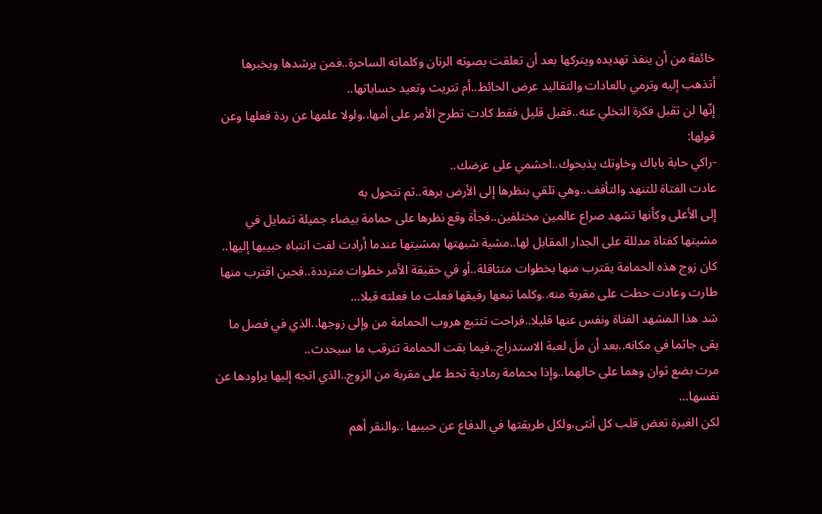خائفة من أن ينفذ تهديده ويتركها بعد أن تعلقت بصوته الرنان وكلماته الساحرة..فمن يرشدها ويخبرها أتذهب إليه وترمي بالعادات والتقاليد عرض الحائط..أم تتريث وتعيد حساباتها..
إنّها لن تقبل فكرة التخلي عنه..فقبل قليل فقط كادت تطرح الأمر على أمها..ولولا علمها عن ردة فعلها وعن قولها:
-راكي حابة باباك وخاوتك يذبحوك..احشمي على عرضك..
عادت الفتاة للتنهد والتأفف..وهي تلقي بنظرها إلى الأرض برهة..ثم تتحول به
إلى الأعلى وكأنها تشهد صراع عالمين مختلفين..فجأة وقع نظرها على حمامة بيضاء جميلة تتمايل في مشيتها كفتاة مدللة على الجدار المقابل لها..مشية شبهتها بمشيتها عندما أرادت لفت انتباه حبيبها إليها..
كان زوج هذه الحمامة يقترب منها بخطوات متثاقلة..أو في حقيقة الأمر خطوات مترددة..فحين اقترب منها طارت وعادت حطت على مقربة منه..وكلما تبعها رفيقها فعلت ما فعلته قبلا…
شد هذا المشهد الفتاة ونفس عنها قليلا..فراحت تتتبع هروب الحمامة من وإلى زوجها..الذي في فصل ما بقى جاثما في مكانه..بعد أن ملَ لعبة الاستدراج..فيما بقت الحمامة تترقب ما سيحدث..
مرت بضع ثوان وهما على حالهما..وإذا بحمامة رمادية تحط على مقربة من الزوج..الذي اتجه إليها يراودها عن نفسها…
لكن الغيرة تعض قلب كل أنثى،ولكل طريقتها في الدفاع عن حبيبها ..والنقر أهم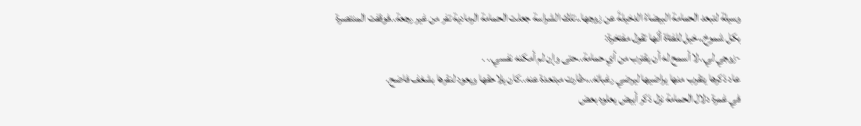وسيلة لتبعد الحمامة البيضاءُ الدخيلةَ عن زوجها..تلك الشراسة جعلت الحمامة الرمادية تفر من غير رجعة..فوقفت المنتصرة بكل شموخ..خيل للفتاة أنّها تقول مفتخرة:
-زوجي لي..لا أسمح له أن يقترب من أي حمامة..حتى وإن لم أمكنه نفسي.. .
عاد ذكرها يتقرب منها يراضيها ليرضي رغباته..،طارت مبتعدة عنه..كان يلاحقها ويعود لنقرها بشغف فاضح.
في غمرة دلال الحمامة نزل ذكر أبيض يعلوه بعض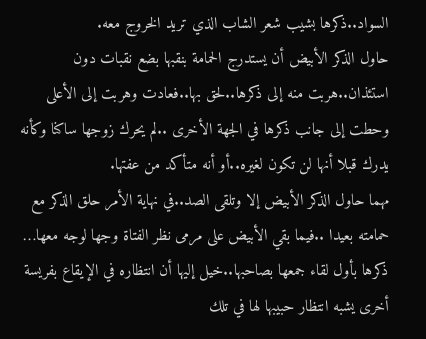السواد..ذكرها بشيب شعر الشاب الذي تريد الخروج معه.
حاول الذكر الأبيض أن يستدرج الحمامة بنقبها بضع نقبات دون استئذان..هربت منه إلى ذكرها..لحق بها..فعادت وهربت إلى الأعلى وحطت إلى جانب ذكرها في الجهة الأخرى ..لم يحرك زوجها ساكنا وكأنه يدرك قبلا أنها لن تكون لغيره..أو أنه متأكد من عفتها.
مهما حاول الذكر الأبيض إلا وتلقى الصد..في نهاية الأمر حلق الذكر مع حمامته بعيدا ..فيما بقي الأبيض على مرمى نظر الفتاة وجها لوجه معها…
ذكرها بأول لقاء جمعها بصاحبها..خيل إليها أن انتظاره في الإيقاع بفريسة أخرى يشبه انتظار حبيبها لها في تلك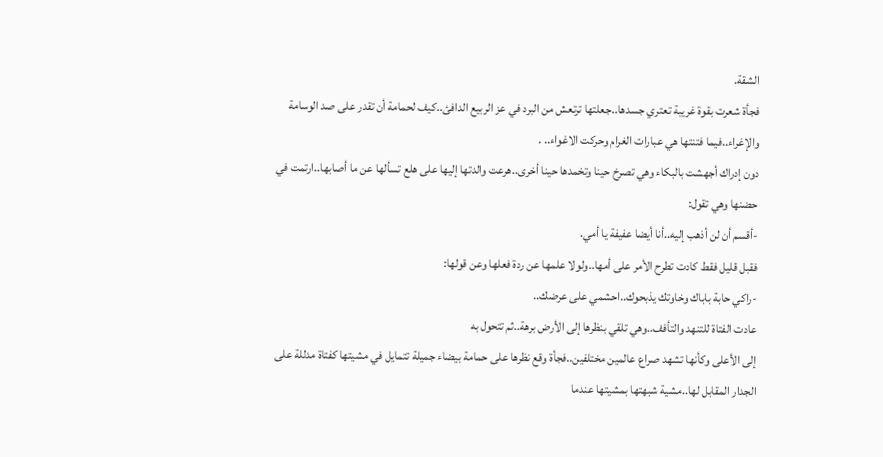الشقة.
فجأة شعرت بقوة غريبة تعتري جسدها..جعلتها ترتعش من البرد في عز الربيع الدافئ..كيف لحمامة أن تقدر على صد الوسامة والإغراء..فيما فتنتها هي عبارات الغرام وحركت الاغواء.. .
دون إدراك أجهشت بالبكاء وهي تصرخ حينا وتخمدها حينا أخرى..هرعت والدتها إليها على هلع تسألها عن ما أصابها..ارتمت في حضنها وهي تقول:
-أقسم أن لن أذهب إليه..أنا أيضا عفيفة يا أمي.
فقبل قليل فقط كادت تطرح الأمر على أمها..ولولا علمها عن ردة فعلها وعن قولها:
-راكي حابة باباك وخاوتك يذبحوك..احشمي على عرضك..
عادت الفتاة للتنهد والتأفف..وهي تلقي بنظرها إلى الأرض برهة..ثم تتحول به
إلى الأعلى وكأنها تشهد صراع عالمين مختلفين..فجأة وقع نظرها على حمامة بيضاء جميلة تتمايل في مشيتها كفتاة مدللة على الجدار المقابل لها..مشية شبهتها بمشيتها عندما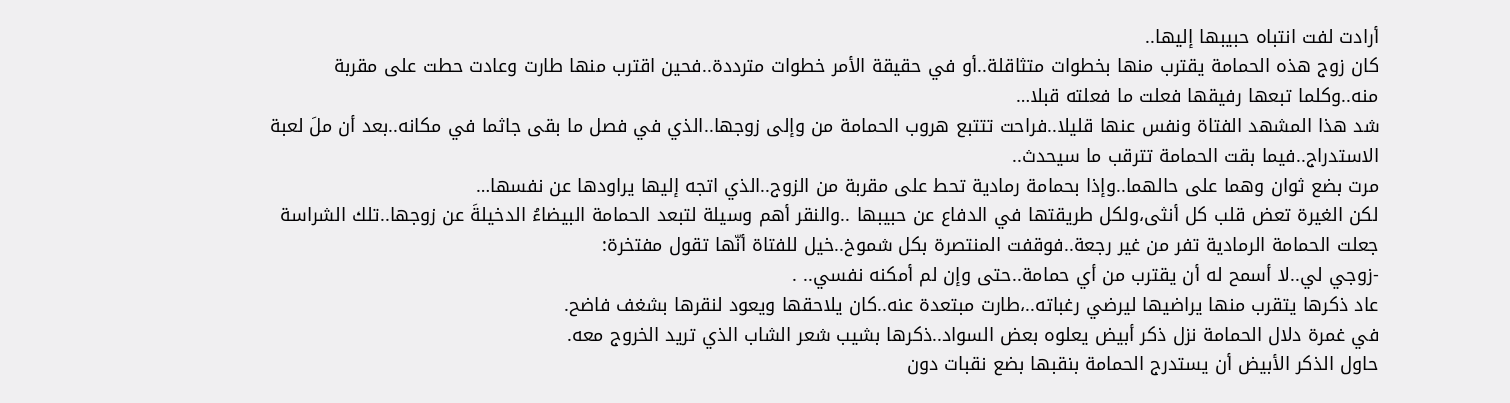أرادت لفت انتباه حبيبها إليها..
كان زوج هذه الحمامة يقترب منها بخطوات متثاقلة..أو في حقيقة الأمر خطوات مترددة..فحين اقترب منها طارت وعادت حطت على مقربة منه..وكلما تبعها رفيقها فعلت ما فعلته قبلا…
شد هذا المشهد الفتاة ونفس عنها قليلا..فراحت تتتبع هروب الحمامة من وإلى زوجها..الذي في فصل ما بقى جاثما في مكانه..بعد أن ملَ لعبة الاستدراج..فيما بقت الحمامة تترقب ما سيحدث..
مرت بضع ثوان وهما على حالهما..وإذا بحمامة رمادية تحط على مقربة من الزوج..الذي اتجه إليها يراودها عن نفسها…
لكن الغيرة تعض قلب كل أنثى،ولكل طريقتها في الدفاع عن حبيبها ..والنقر أهم وسيلة لتبعد الحمامة البيضاءُ الدخيلةَ عن زوجها..تلك الشراسة جعلت الحمامة الرمادية تفر من غير رجعة..فوقفت المنتصرة بكل شموخ..خيل للفتاة أنّها تقول مفتخرة:
-زوجي لي..لا أسمح له أن يقترب من أي حمامة..حتى وإن لم أمكنه نفسي.. .
عاد ذكرها يتقرب منها يراضيها ليرضي رغباته..،طارت مبتعدة عنه..كان يلاحقها ويعود لنقرها بشغف فاضح.
في غمرة دلال الحمامة نزل ذكر أبيض يعلوه بعض السواد..ذكرها بشيب شعر الشاب الذي تريد الخروج معه.
حاول الذكر الأبيض أن يستدرج الحمامة بنقبها بضع نقبات دون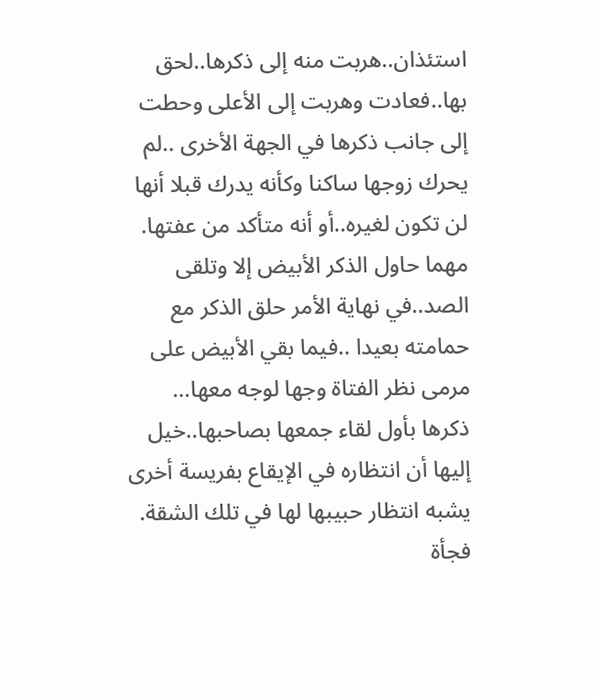استئذان..هربت منه إلى ذكرها..لحق بها..فعادت وهربت إلى الأعلى وحطت إلى جانب ذكرها في الجهة الأخرى ..لم يحرك زوجها ساكنا وكأنه يدرك قبلا أنها لن تكون لغيره..أو أنه متأكد من عفتها.
مهما حاول الذكر الأبيض إلا وتلقى الصد..في نهاية الأمر حلق الذكر مع حمامته بعيدا ..فيما بقي الأبيض على مرمى نظر الفتاة وجها لوجه معها…
ذكرها بأول لقاء جمعها بصاحبها..خيل إليها أن انتظاره في الإيقاع بفريسة أخرى يشبه انتظار حبيبها لها في تلك الشقة.
فجأة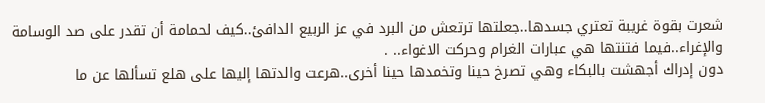شعرت بقوة غريبة تعتري جسدها..جعلتها ترتعش من البرد في عز الربيع الدافئ..كيف لحمامة أن تقدر على صد الوسامة والإغراء..فيما فتنتها هي عبارات الغرام وحركت الاغواء.. .
دون إدراك أجهشت بالبكاء وهي تصرخ حينا وتخمدها حينا أخرى..هرعت والدتها إليها على هلع تسألها عن ما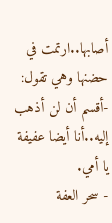أصابها..ارتمت في حضنها وهي تقول:
-أقسم أن لن أذهب إليه..أنا أيضا عفيفة يا أمي.
- سحر العفة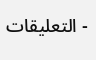- التعليقات